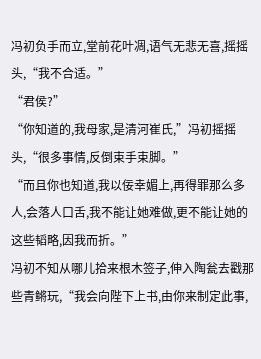冯初负手而立,堂前花叶凋,语气无悲无喜,摇摇头,“我不合适。”
“君侯?”
“你知道的,我母家,是清河崔氏,”冯初摇摇头,“很多事情,反倒束手束脚。”
“而且你也知道,我以佞幸媚上,再得罪那么多人,会落人口舌,我不能让她难做,更不能让她的这些韬略,因我而折。”
冯初不知从哪儿拾来根木签子,伸入陶瓮去戳那些青鳉玩,“我会向陛下上书,由你来制定此事,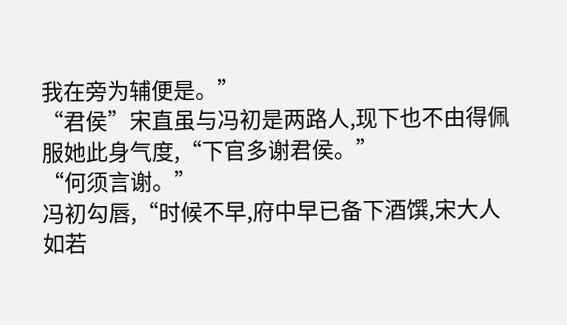我在旁为辅便是。”
“君侯”宋直虽与冯初是两路人,现下也不由得佩服她此身气度,“下官多谢君侯。”
“何须言谢。”
冯初勾唇,“时候不早,府中早已备下酒馔,宋大人如若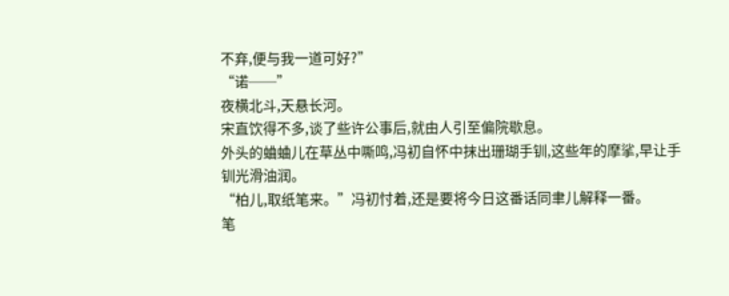不弃,便与我一道可好?”
“诺──”
夜横北斗,天悬长河。
宋直饮得不多,谈了些许公事后,就由人引至偏院歇息。
外头的蛐蛐儿在草丛中嘶鸣,冯初自怀中抹出珊瑚手钏,这些年的摩挲,早让手钏光滑油润。
“柏儿,取纸笔来。”冯初忖着,还是要将今日这番话同聿儿解释一番。
笔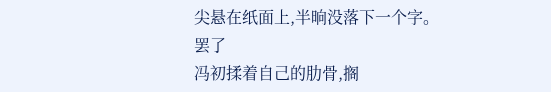尖悬在纸面上,半晌没落下一个字。
罢了
冯初揉着自己的肋骨,搁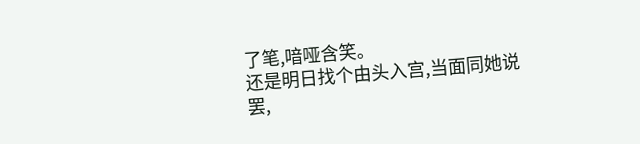了笔,喑哑含笑。
还是明日找个由头入宫,当面同她说罢,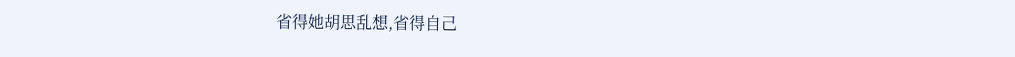省得她胡思乱想,省得自己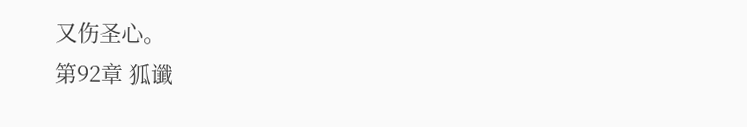又伤圣心。
第92章 狐谶